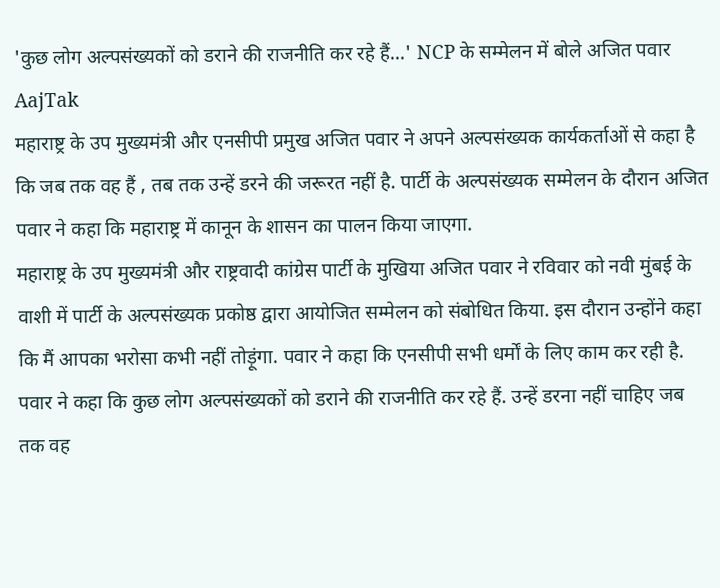'कुछ लोग अल्पसंख्यकों को डराने की राजनीति कर रहे हैं...' NCP के सम्मेलन में बोले अजित पवार
AajTak
महाराष्ट्र के उप मुख्यमंत्री और एनसीपी प्रमुख अजित पवार ने अपने अल्पसंख्यक कार्यकर्ताओं से कहा है कि जब तक वह हैं , तब तक उन्हें डरने की जरूरत नहीं है. पार्टी के अल्पसंख्यक सम्मेलन के दौरान अजित पवार ने कहा कि महाराष्ट्र में कानून के शासन का पालन किया जाएगा.
महाराष्ट्र के उप मुख्यमंत्री और राष्ट्रवादी कांग्रेस पार्टी के मुखिया अजित पवार ने रविवार को नवी मुंबई के वाशी में पार्टी के अल्पसंख्यक प्रकोष्ठ द्वारा आयोजित सम्मेलन को संबोधित किया. इस दौरान उन्होंने कहा कि मैं आपका भरोसा कभी नहीं तोड़ूंगा. पवार ने कहा कि एनसीपी सभी धर्मों के लिए काम कर रही है.
पवार ने कहा कि कुछ लोग अल्पसंख्यकों को डराने की राजनीति कर रहे हैं. उन्हें डरना नहीं चाहिए जब तक वह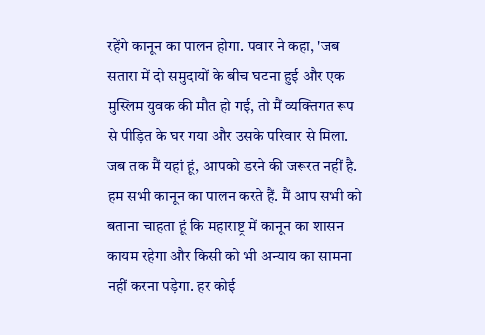रहेंगे कानून का पालन होगा. पवार ने कहा, 'जब सतारा में दो समुदायों के बीच घटना हुई और एक मुस्लिम युवक की मौत हो गई, तो मैं व्यक्तिगत रूप से पीड़ित के घर गया और उसके परिवार से मिला. जब तक मैं यहां हूं, आपको डरने की जरूरत नहीं है. हम सभी कानून का पालन करते हैं. मैं आप सभी को बताना चाहता हूं कि महाराष्ट्र में कानून का शासन कायम रहेगा और किसी को भी अन्याय का सामना नहीं करना पड़ेगा. हर कोई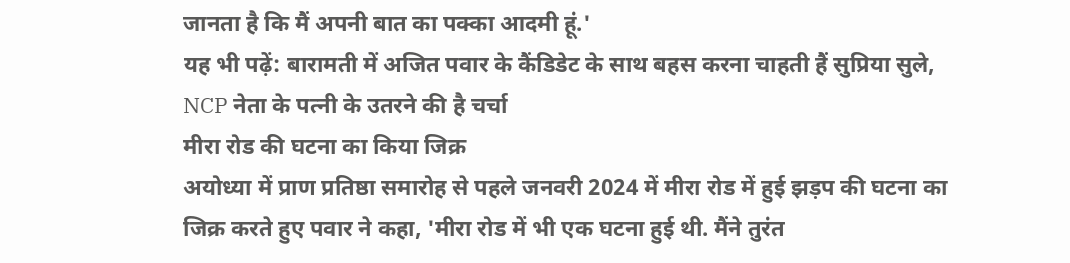जानता है कि मैं अपनी बात का पक्का आदमी हूं.'
यह भी पढ़ें: बारामती में अजित पवार के कैंडिडेट के साथ बहस करना चाहती हैं सुप्रिया सुले, NCP नेता के पत्नी के उतरने की है चर्चा
मीरा रोड की घटना का किया जिक्र
अयोध्या में प्राण प्रतिष्ठा समारोह से पहले जनवरी 2024 में मीरा रोड में हुई झड़प की घटना का जिक्र करते हुए पवार ने कहा, 'मीरा रोड में भी एक घटना हुई थी. मैंने तुरंत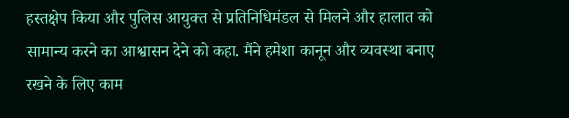हस्तक्षेप किया और पुलिस आयुक्त से प्रतिनिधिमंडल से मिलने और हालात को सामान्य करने का आश्वासन देने को कहा. मैंने हमेशा कानून और व्यवस्था बनाए रखने के लिए काम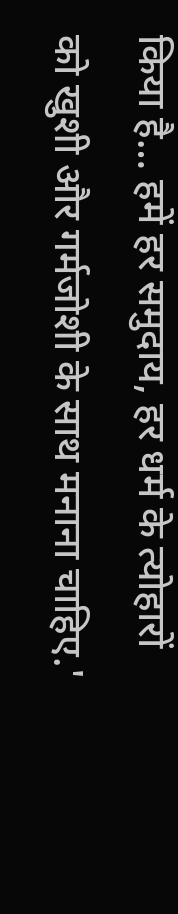किया है… हमें हर समुदाय, हर धर्म के त्योहारों को खुशी और गर्मजोशी के साथ मनाना चाहिए.'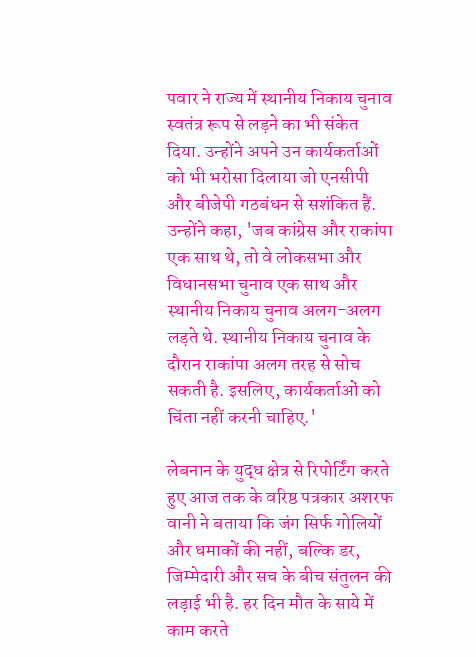पवार ने राज्य में स्थानीय निकाय चुनाव स्वतंत्र रूप से लड़ने का भी संकेत दिया. उन्होंने अपने उन कार्यकर्ताओं को भी भरोसा दिलाया जो एनसीपी और बीजेपी गठबंधन से सशंकित हैं. उन्होंने कहा, 'जब कांग्रेस और राकांपा एक साथ थे, तो वे लोकसभा और विधानसभा चुनाव एक साथ और स्थानीय निकाय चुनाव अलग-अलग लड़ते थे. स्थानीय निकाय चुनाव के दौरान राकांपा अलग तरह से सोच सकती है. इसलिए, कार्यकर्ताओं को चिंता नहीं करनी चाहिए.'

लेबनान के युद्ध क्षेत्र से रिपोर्टिंग करते हुए आज तक के वरिष्ठ पत्रकार अशरफ वानी ने बताया कि जंग सिर्फ गोलियों और धमाकों की नहीं, बल्कि डर, जिम्मेदारी और सच के बीच संतुलन की लड़ाई भी है. हर दिन मौत के साये में काम करते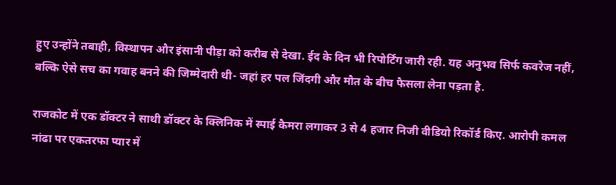हुए उन्होंने तबाही, विस्थापन और इंसानी पीड़ा को करीब से देखा. ईद के दिन भी रिपोर्टिंग जारी रही. यह अनुभव सिर्फ कवरेज नहीं, बल्कि ऐसे सच का गवाह बनने की जिम्मेदारी थी- जहां हर पल जिंदगी और मौत के बीच फैसला लेना पड़ता है.

राजकोट में एक डॉक्टर ने साथी डॉक्टर के क्लिनिक में स्पाई कैमरा लगाकर 3 से 4 हजार निजी वीडियो रिकॉर्ड किए. आरोपी कमल नांढा पर एकतरफा प्यार में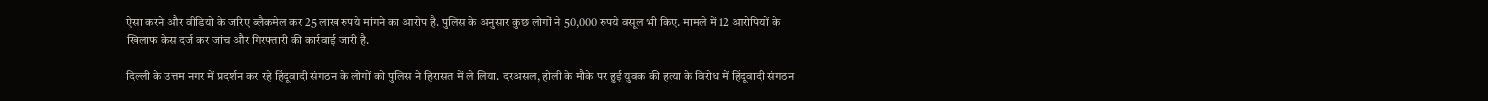ऐसा करने और वीडियो के जरिए ब्लैकमेल कर 25 लाख रुपये मांगने का आरोप है. पुलिस के अनुसार कुछ लोगों ने 50,000 रुपये वसूल भी किए. मामले में 12 आरोपियों के खिलाफ केस दर्ज कर जांच और गिरफ्तारी की कार्रवाई जारी है.

दिल्ली के उत्तम नगर में प्रदर्शन कर रहे हिंदूवादी संगठन के लोगों को पुलिस ने हिरासत में ले लिया. दरअसल, होली के मौके पर हुई युवक की हत्या के विरोध में हिंदूवादी संगठन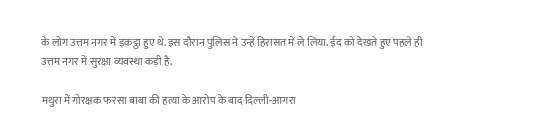के लोग उत्तम नगर में इकट्ठा हुए थे. इस दौरान पुलिस ने उन्हें हिरासत में ले लिया. ईद को देखते हुए पहले ही उत्तम नगर में सुरक्षा व्यवस्था कड़ी है.

मथुरा में गोरक्षक फरसा बाबा की हत्या के आरोप के बाद दिल्ली-आगरा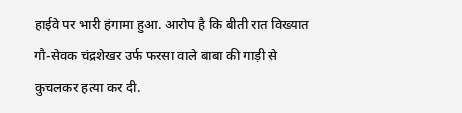हाईवे पर भारी हंगामा हुआ. आरोप है कि बीती रात विख्यात गौ-सेवक चंद्रशेखर उर्फ फरसा वाले बाबा की गाड़ी से कुचलकर हत्या कर दी.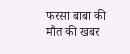फरसा बाबा की मौत की खबर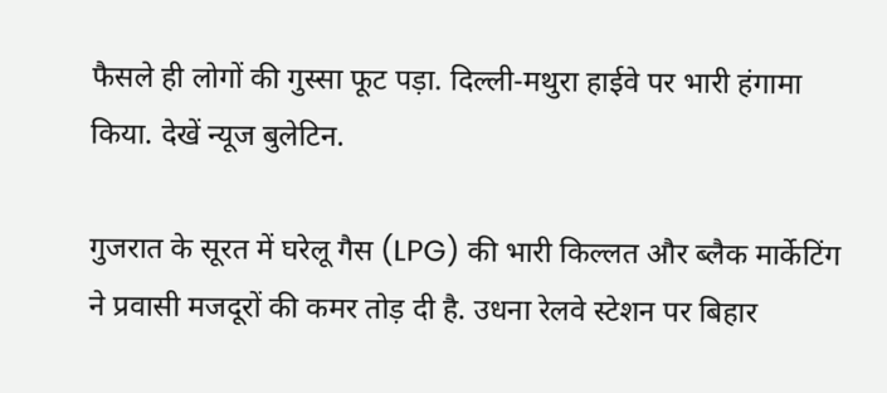फैसले ही लोगों की गुस्सा फूट पड़ा. दिल्ली-मथुरा हाईवे पर भारी हंगामा किया. देखें न्यूज बुलेटिन.

गुजरात के सूरत में घरेलू गैस (LPG) की भारी किल्लत और ब्लैक मार्केटिंग ने प्रवासी मजदूरों की कमर तोड़ दी है. उधना रेलवे स्टेशन पर बिहार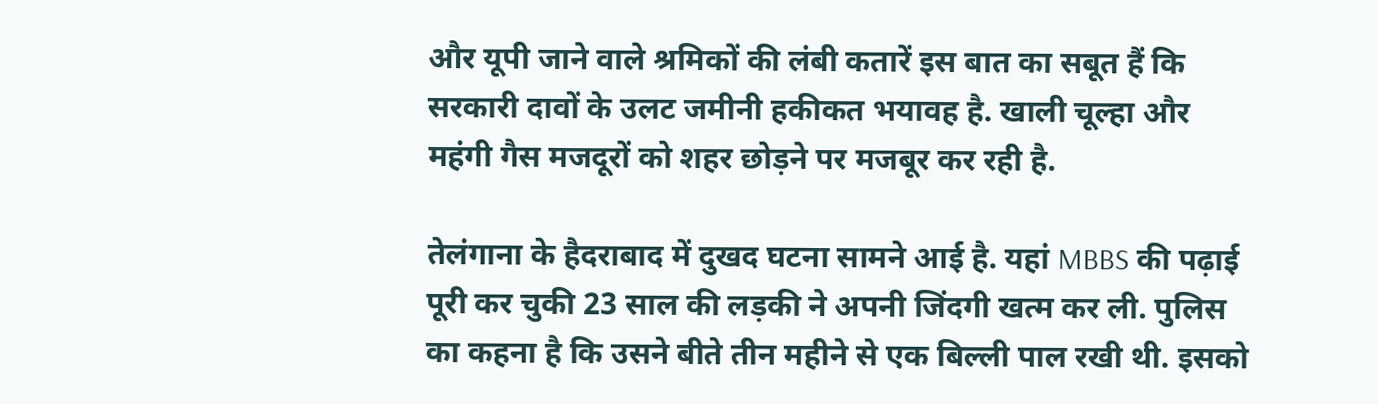और यूपी जाने वाले श्रमिकों की लंबी कतारें इस बात का सबूत हैं कि सरकारी दावों के उलट जमीनी हकीकत भयावह है. खाली चूल्हा और महंगी गैस मजदूरों को शहर छोड़ने पर मजबूर कर रही है.

तेलंगाना के हैदराबाद में दुखद घटना सामने आई है. यहां MBBS की पढ़ाई पूरी कर चुकी 23 साल की लड़की ने अपनी जिंदगी खत्म कर ली. पुलिस का कहना है कि उसने बीते तीन महीने से एक बिल्ली पाल रखी थी. इसको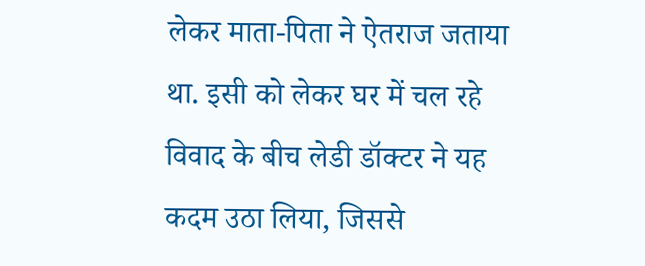लेकर माता-पिता ने ऐतराज जताया था. इसी को लेकर घर में चल रहे विवाद के बीच लेडी डॉक्टर ने यह कदम उठा लिया, जिससे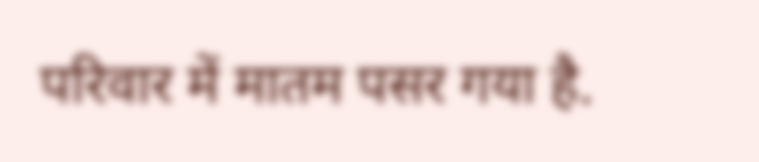परिवार में मातम पसर गया है.